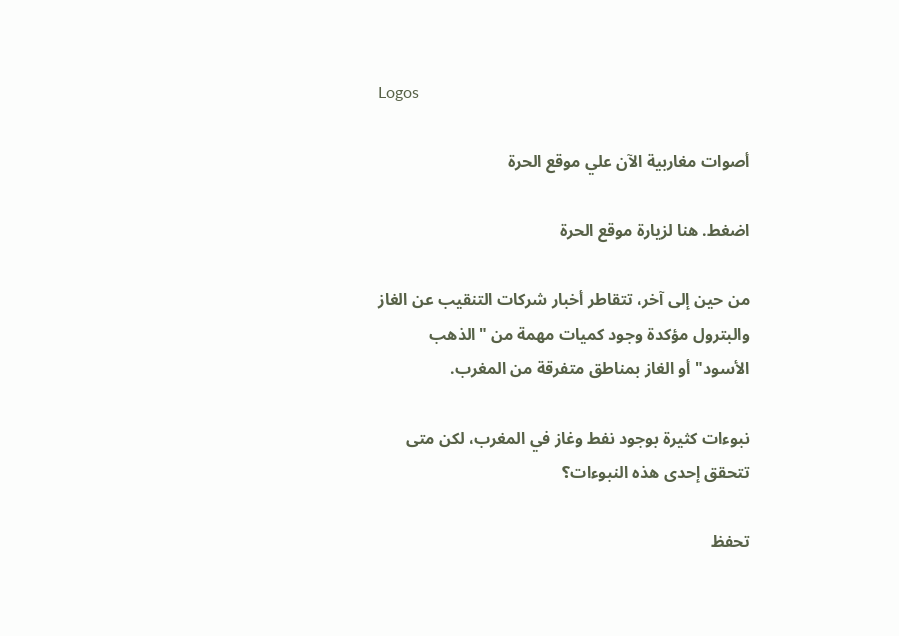Logos

أصوات مغاربية الآن علي موقع الحرة

اضغط. هنا لزيارة موقع الحرة

من حين إلى آخر، تتقاطر أخبار شركات التنقيب عن الغاز والبترول مؤكدة وجود كميات مهمة من "الذهب الأسود" أو الغاز بمناطق متفرقة من المغرب.

نبوءات كثيرة بوجود نفط وغاز في المغرب، لكن متى تتحقق إحدى هذه النبوءات؟

تحفظ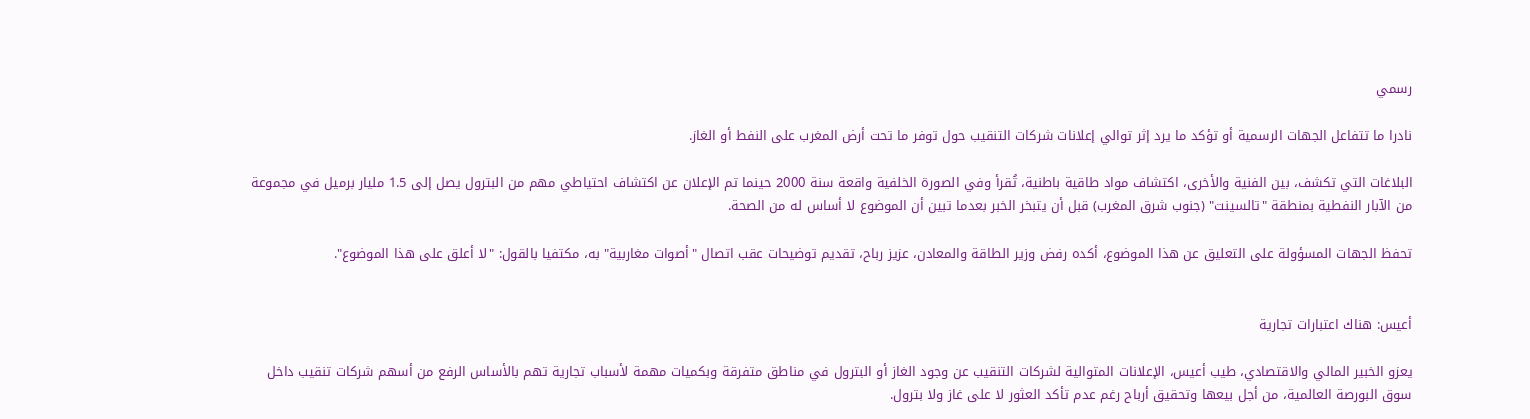رسمي

نادرا ما تتفاعل الجهات الرسمية أو تؤكد ما يرد إثر توالي إعلانات شركات التنقيب حول توفر ما تحت أرض المغرب على النفط أو الغاز.

البلاغات التي تكشف، بين الفنية والأخرى، اكتشاف مواد طاقية باطنية، تُقرأ وفي الصورة الخلفية واقعة سنة 2000 حينما تم الإعلان عن اكتشاف احتياطي مهم من البترول يصل إلى 1.5 مليار برميل في مجموعة من الآبار النفطية بمنطقة "تالسينت" (جنوب شرق المغرب) قبل أن يتبخر الخبر بعدما تبين أن الموضوع لا أساس له من الصحة.

تحفظ الجهات المسؤولة على التعليق عن هذا الموضوع، أكده رفض وزير الطاقة والمعادن، عزيز رباح، تقديم توضيحات عقب اتصال "أصوات مغاربية" به، مكتفيا بالقول: "لا أعلق على هذا الموضوع".


أعيس: هناك اعتبارات تجارية

يعزو الخبير المالي والاقتصادي، طيب أعيس، الإعلانات المتوالية لشركات التنقيب عن وجود الغاز أو البترول في مناطق متفرقة وبكميات مهمة لأسباب تجارية تهم بالأساس الرفع من أسهم شركات تنقيب داخل سوق البورصة العالمية، من أجل بيعها وتحقيق أرباح رغم عدم تأكد العثور لا على غاز ولا بترول.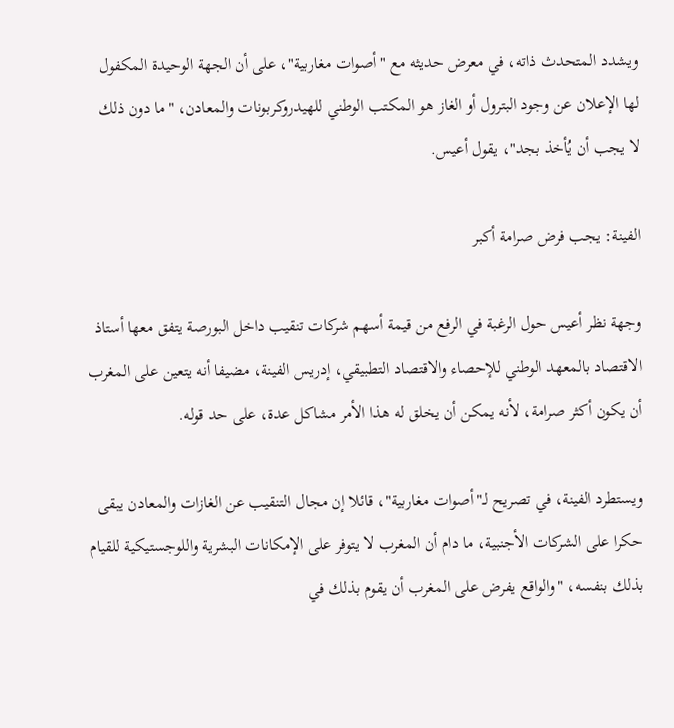ويشدد المتحدث ذاته، في معرض حديثه مع "أصوات مغاربية"، على أن الجهة الوحيدة المكفول لها الإعلان عن وجود البترول أو الغاز هو المكتب الوطني للهيدروكربونات والمعادن، "ما دون ذلك لا يجب أن يُأخذ بجد"، يقول أعيس.

الفينة: يجب فرض صرامة أكبر

وجهة نظر أعيس حول الرغبة في الرفع من قيمة أسهم شركات تنقيب داخل البورصة يتفق معها أستاذ الاقتصاد بالمعهد الوطني للإحصاء والاقتصاد التطبيقي، إدريس الفينة، مضيفا أنه يتعين على المغرب أن يكون أكثر صرامة، لأنه يمكن أن يخلق له هذا الأمر مشاكل عدة، على حد قوله.

ويستطرد الفينة، في تصريح لـ"أصوات مغاربية"، قائلا إن مجال التنقيب عن الغازات والمعادن يبقى حكرا على الشركات الأجنبية، ما دام أن المغرب لا يتوفر على الإمكانات البشرية واللوجستيكية للقيام بذلك بنفسه، "والواقع يفرض على المغرب أن يقوم بذلك في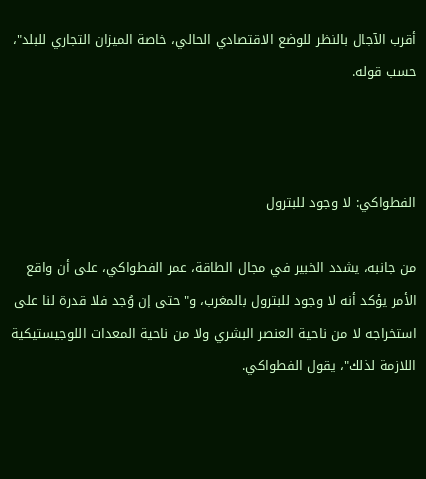أقرب الآجال بالنظر للوضع الاقتصادي الحالي، خاصة الميزان التجاري للبلد"، حسب قوله.



الفطواكي: لا وجود للبترول

من جانبه، يشدد الخبير في مجال الطاقة، عمر الفطواكي، على أن واقع الأمر يؤكد أنه لا وجود للبترول بالمغرب، و"حتى إن وُجد فلا قدرة لنا على استخراجه لا من ناحية العنصر البشري ولا من ناحية المعدات اللوجيستيكية اللازمة لذلك"، يقول الفطواكي.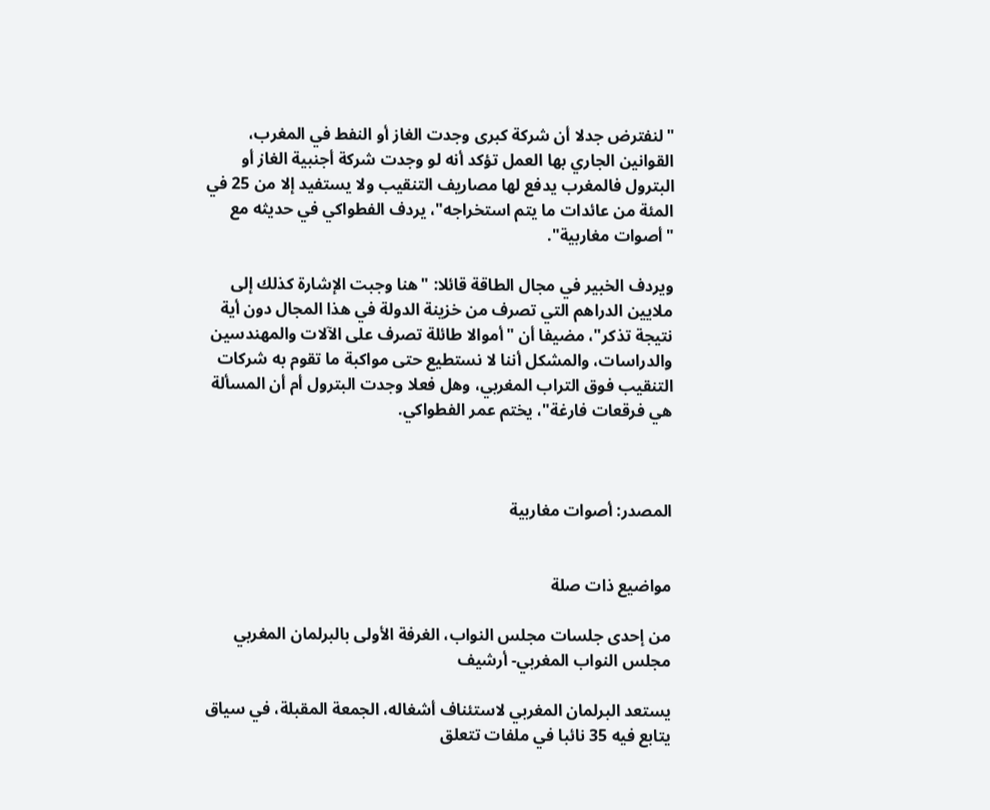"لنفترض جدلا أن شركة كبرى وجدت الغاز أو النفط في المغرب، القوانين الجاري بها العمل تؤكد أنه لو وجدت شركة أجنبية الغاز أو البترول فالمغرب يدفع لها مصاريف التنقيب ولا يستفيد إلا من 25 في المئة من عائدات ما يتم استخراجه"، يردف الفطواكي في حديثه مع "أصوات مغاربية".

ويردف الخبير في مجال الطاقة قائلا: "هنا وجبت الإشارة كذلك إلى ملايين الدراهم التي تصرف من خزينة الدولة في هذا المجال دون أية نتيجة تذكر"، مضيفا أن "أموالا طائلة تصرف على الآلات والمهندسين والدراسات، والمشكل أننا لا نستطيع حتى مواكبة ما تقوم به شركات التنقيب فوق التراب المغربي، وهل فعلا وجدت البترول أم أن المسألة هي فرقعات فارغة"، يختم عمر الفطواكي.



المصدر: أصوات مغاربية


مواضيع ذات صلة

من إحدى جلسات مجلس النواب، الغرفة الأولى بالبرلمان المغربي
مجلس النواب المغربي- أرشيف

يستعد البرلمان المغربي لاستئناف أشغاله، الجمعة المقبلة، في سياق يتابع فيه 35 نائبا في ملفات تتعلق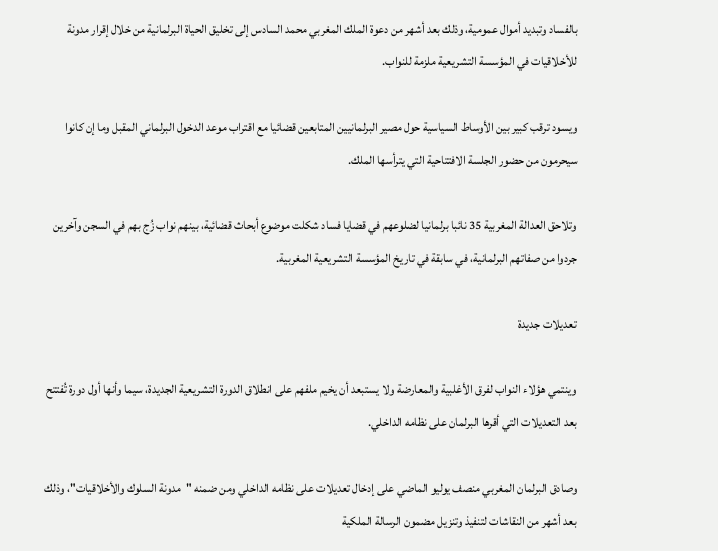بالفساد وتبديد أموال عمومية، وذلك بعد أشهر من دعوة الملك المغربي محمد السادس إلى تخليق الحياة البرلمانية من خلال إقرار مدونة للأخلاقيات في المؤسسة التشريعية ملزمة للنواب.

ويسود ترقب كبير بين الأوساط السياسية حول مصير البرلمانيين المتابعين قضائيا مع اقتراب موعد الدخول البرلماني المقبل وما إن كانوا سيحرمون من حضور الجلسة الافتتاحية التي يترأسها الملك.

وتلاحق العدالة المغربية 35 نائبا برلمانيا لضلوعهم في قضايا فساد شكلت موضوع أبحاث قضائية، بينهم نواب زُج بهم في السجن وآخرين جردوا من صفاتهم البرلمانية، في سابقة في تاريخ المؤسسة التشريعية المغربية.

تعديلات جديدة

وينتمي هؤلاء النواب لفرق الأغلبية والمعارضة ولا يستبعد أن يخيم ملفهم على انطلاق الدورة التشريعية الجديدة، سيما وأنها أول دورة تُفتتح بعد التعديلات التي أقرها البرلمان على نظامه الداخلي.

وصادق البرلمان المغربي منصف يوليو الماضي على إدخال تعديلات على نظامه الداخلي ومن ضمنه "مدونة السلوك والأخلاقيات"، وذلك بعد أشهر من النقاشات لتنفيذ وتنزيل مضمون الرسالة الملكية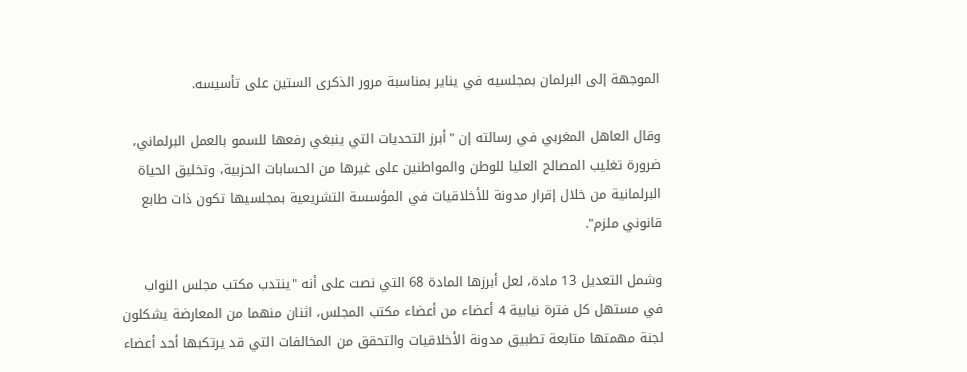الموجهة إلى البرلمان بمجلسيه في يناير بمناسبة مرور الذكرى الستين على تأسيسه.

وقال العاهل المغربي في رسالته إن "أبرز التحديات التي ينبغي رفعها للسمو بالعمل البرلماني، ضرورة تغليب المصالح العليا للوطن والمواطنين على غيرها من الحسابات الحزبية، وتخليق الحياة البرلمانية من خلال إقرار مدونة للأخلاقيات في المؤسسة التشريعية بمجلسيها تكون ذات طابع قانوني ملزم".

وشمل التعديل 13 مادة، لعل أبرزها المادة 68 التي نصت على أنه "ينتدب مكتب مجلس النواب في مستهل كل فترة نيابية 4 أعضاء من أعضاء مكتب المجلس، اثنان منهما من المعارضة يشكلون لجنة مهمتها متابعة تطبيق مدونة الأخلاقيات والتحقق من المخالفات التي قد يرتكبها أحد أعضاء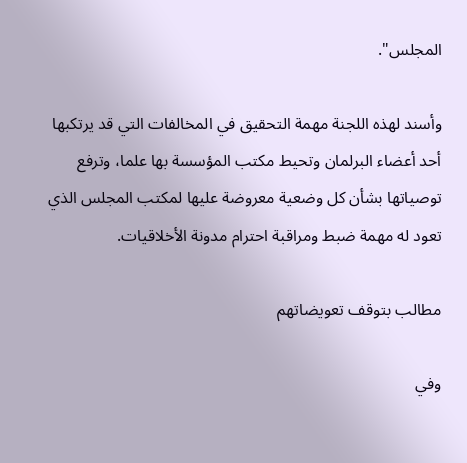المجلس".

وأسند لهذه اللجنة مهمة التحقيق في المخالفات التي قد يرتكبها أحد أعضاء البرلمان وتحيط مكتب المؤسسة بها علما، وترفع توصياتها بشأن كل وضعية معروضة عليها لمكتب المجلس الذي تعود له مهمة ضبط ومراقبة احترام مدونة الأخلاقيات.

مطالب بتوقف تعويضاتهم

وفي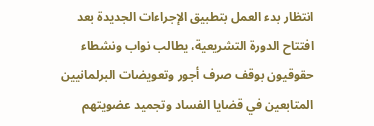انتظار بدء العمل بتطبيق الإجراءات الجديدة بعد افتتاح الدورة التشريعية، يطالب نواب ونشطاء حقوقيون بوقف صرف أجور وتعويضات البرلمانيين المتابعين في قضايا الفساد وتجميد عضويتهم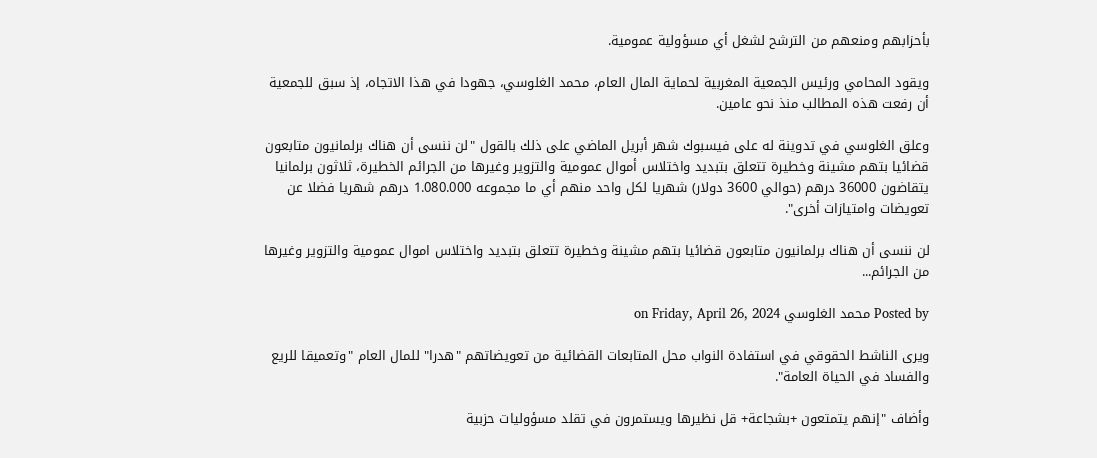بأحزابهم ومنعهم من الترشح لشغل أي مسؤولية عمومية.

ويقود المحامي ورئيس الجمعية المغربية لحماية المال العام، محمد الغلوسي، جهودا في هذا الاتجاه، إذ سبق للجمعية أن رفعت هذه المطالب منذ نحو عامين.

وعلق الغلوسي في تدوينة له على فيسبوك شهر أبريل الماضي على ذلك بالقول "لن ننسى أن هناك برلمانيون متابعون قضائيا بتهم مشينة وخطيرة تتعلق بتبديد واختلاس أموال عمومية والتزوير وغيرها من الجرائم الخطيرة، ثلاثون برلمانيا يتقاضون 36000 درهم (حوالي 3600 دولار) شهريا لكل واحد منهم أي ما مجموعه 1.080.000 درهم شهريا فضلا عن تعويضات وامتيازات أخرى".

لن ننسى أن هناك برلمانيون متابعون قضائيا بتهم مشينة وخطيرة تتعلق بتبديد واختلاس اموال عمومية والتزوير وغيرها من الجرائم...

Posted by محمد الغلوسي on Friday, April 26, 2024

ويرى الناشط الحقوقي في استفادة النواب محل المتابعات القضائية من تعويضاتهم "هدرا" للمال العام "وتعميقا للريع والفساد في الحياة العامة".

وأضاف "إنهم يتمتعون +بشجاعة+ قل نظيرها ويستمرون في تقلد مسؤوليات حزبية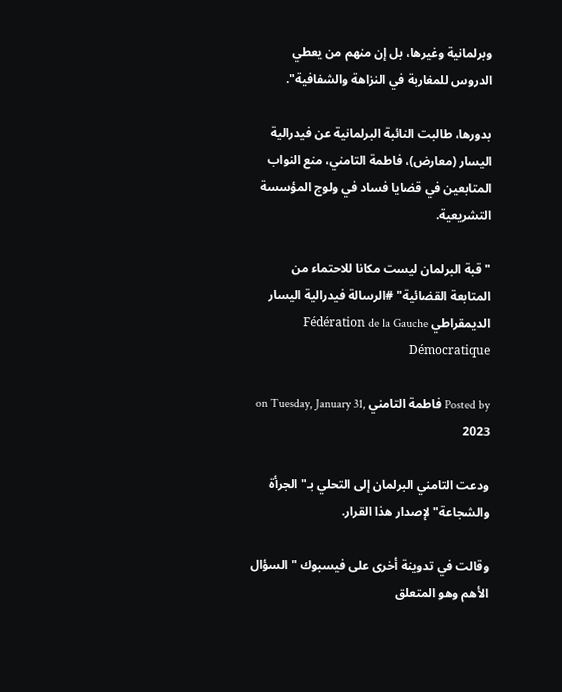وبرلمانية وغيرها، بل إن منهم من يعطي الدروس للمغاربة في النزاهة والشفافية".

بدورها، طالبت النائبة البرلمانية عن فيدرالية اليسار (معارض)، فاطمة التامني، منع النواب المتابعين في قضايا فساد في ولوج المؤسسة التشريعية.

"قبة البرلمان ليست مكانا للاحتماء من المتابعة القضائية" #الرسالة فيدرالية اليسار الديمقراطي Fédération de la Gauche Démocratique

Posted by فاطمة التامني on Tuesday, January 31, 2023

ودعت التامني البرلمان إلى التحلي بـ"الجرأة والشجاعة" لإصدار هذا القرار.

وقالت في تدوينة أخرى على فيسبوك "السؤال الأهم وهو المتعلق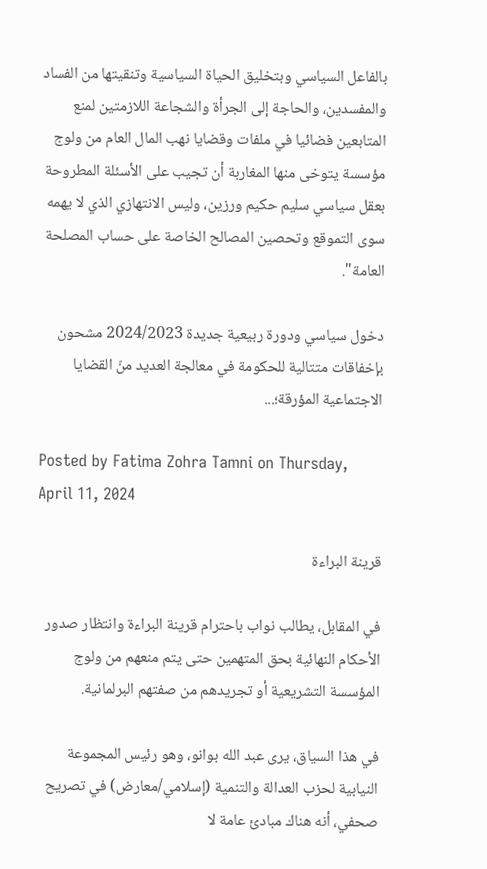بالفاعل السياسي وبتخليق الحياة السياسية وتنقيتها من الفساد والمفسدين، والحاجة إلى الجرأة والشجاعة اللازمتين لمنع المتابعين فضائيا في ملفات وقضايا نهب المال العام من ولوج مؤسسة يتوخى منها المغاربة أن تجيب على الأسئلة المطروحة بعقل سياسي سليم حكيم ورزين، وليس الانتهازي الذي لا يهمه سوى التموقع وتحصين المصالح الخاصة على حساب المصلحة العامة".

دخول سياسي ودورة ربيعية جديدة 2024/2023 مشحون بإخفاقات متتالية للحكومة في معالجة العديد منّ القضايا الاجتماعية المؤرقة؛...

Posted by Fatima Zohra Tamni on Thursday, April 11, 2024

قرينة البراءة

في المقابل، يطالب نواب باحترام قرينة البراءة وانتظار صدور الأحكام النهائية بحق المتهمين حتى يتم منعهم من ولوج المؤسسة التشريعية أو تجريدهم من صفتهم البرلمانية.

في هذا السياق، يرى عبد الله بوانو، وهو رئيس المجموعة النيابية لحزب العدالة والتنمية (إسلامي/معارض) في تصريح صحفي، أنه هناك مبادئ عامة لا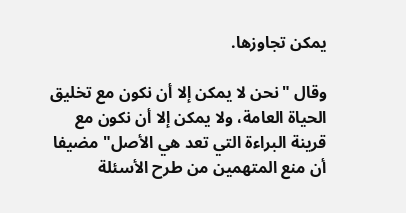يمكن تجاوزها.

وقال "نحن لا يمكن إلا أن نكون مع تخليق الحياة العامة، ولا يمكن إلا أن نكون مع قرينة البراءة التي تعد هي الأصل" مضيفا أن منع المتهمين من طرح الأسئلة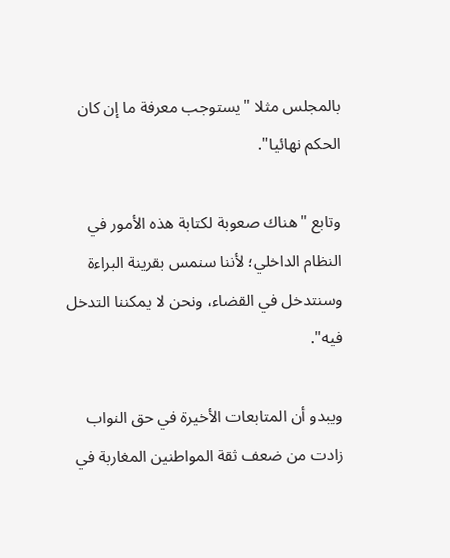بالمجلس مثلا "يستوجب معرفة ما إن كان الحكم نهائيا".

وتابع "هناك صعوبة لكتابة هذه الأمور في النظام الداخلي؛ لأننا سنمس بقرينة البراءة وسنتدخل في القضاء، ونحن لا يمكننا التدخل فيه".

ويبدو أن المتابعات الأخيرة في حق النواب زادت من ضعف ثقة المواطنين المغاربة في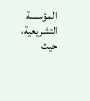المؤسسة التشريعية، حيث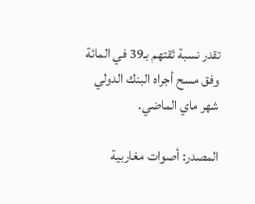تقدر نسبة ثقتهم بـ39 في المائة وفق مسح أجراه البنك الدولي شهر ماي الماضي.

المصدر: أصوات مغاربية